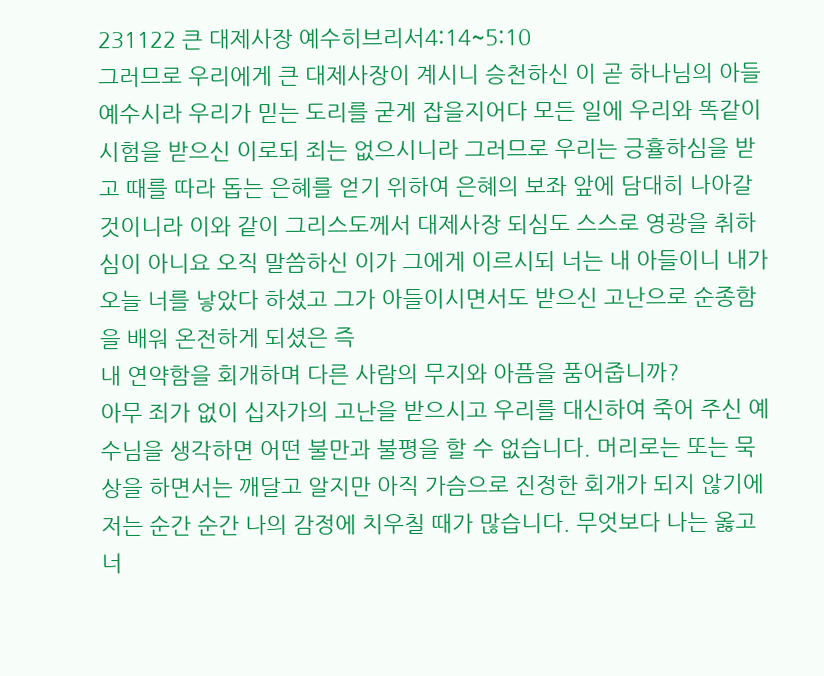231122 큰 대제사장 예수히브리서4:14~5:10
그러므로 우리에게 큰 대제사장이 계시니 승천하신 이 곧 하나님의 아들 예수시라 우리가 믿는 도리를 굳게 잡을지어다 모든 일에 우리와 똑같이 시험을 받으신 이로되 죄는 없으시니라 그러므로 우리는 긍휼하심을 받고 때를 따라 돕는 은혜를 얻기 위하여 은혜의 보좌 앞에 담대히 나아갈 것이니라 이와 같이 그리스도께서 대제사장 되심도 스스로 영광을 취하심이 아니요 오직 말씀하신 이가 그에게 이르시되 너는 내 아들이니 내가 오늘 너를 낳았다 하셨고 그가 아들이시면서도 받으신 고난으로 순종함을 배워 온전하게 되셨은 즉
내 연약함을 회개하며 다른 사람의 무지와 아픔을 품어줍니까?
아무 죄가 없이 십자가의 고난을 받으시고 우리를 대신하여 죽어 주신 예수님을 생각하면 어떤 불만과 불평을 할 수 없습니다. 머리로는 또는 묵상을 하면서는 깨달고 알지만 아직 가슴으로 진정한 회개가 되지 않기에 저는 순간 순간 나의 감정에 치우칠 때가 많습니다. 무엇보다 나는 옳고 너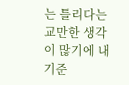는 틀리다는 교만한 생각이 많기에 내 기준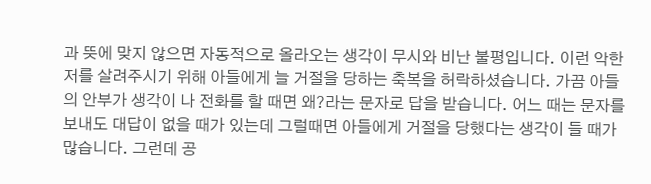과 뜻에 맞지 않으면 자동적으로 올라오는 생각이 무시와 비난 불평입니다. 이런 악한 저를 살려주시기 위해 아들에게 늘 거절을 당하는 축복을 허락하셨습니다. 가끔 아들의 안부가 생각이 나 전화를 할 때면 왜?라는 문자로 답을 받습니다. 어느 때는 문자를 보내도 대답이 없을 때가 있는데 그럴때면 아들에게 거절을 당했다는 생각이 들 때가 많습니다. 그런데 공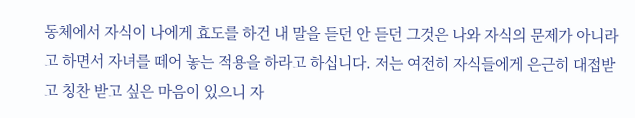동체에서 자식이 나에게 효도를 하건 내 말을 듣던 안 듣던 그것은 나와 자식의 문제가 아니라고 하면서 자녀를 떼어 놓는 적용을 하라고 하십니다. 저는 여전히 자식들에게 은근히 대접받고 칭찬 받고 싶은 마음이 있으니 자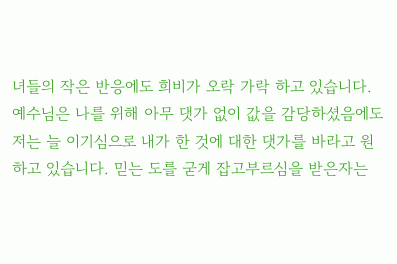녀들의 작은 반응에도 희비가 오락 가락 하고 있습니다. 예수님은 나를 위해 아무 댓가 없이 값을 감당하셨음에도 저는 늘 이기심으로 내가 한 것에 대한 댓가를 바라고 원하고 있습니다. 믿는 도를 굳게 잡고부르심을 받은자는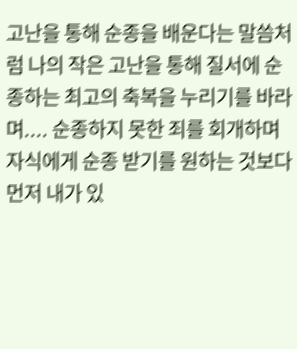고난을 통해 순종을 배운다는 말씀처럼 나의 작은 고난을 통해 질서에 순종하는 최고의 축복을 누리기를 바라며.... 순종하지 못한 죄를 회개하며 자식에게 순종 받기를 원하는 것보다 먼저 내가 있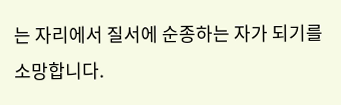는 자리에서 질서에 순종하는 자가 되기를 소망합니다.